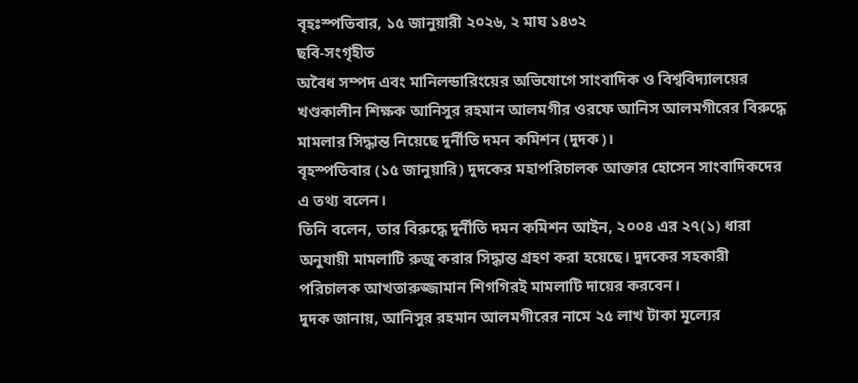বৃহঃস্পতিবার, ১৫ জানুয়ারী ২০২৬, ২ মাঘ ১৪৩২
ছবি-সংগৃহীত
অবৈধ সম্পদ এবং মানিলন্ডারিংয়ের অভিযোগে সাংবাদিক ও বিশ্ববিদ্যালয়ের খণ্ডকালীন শিক্ষক আনিসুর রহমান আলমগীর ওরফে আনিস আলমগীরের বিরুদ্ধে মামলার সিদ্ধান্ত নিয়েছে দুর্নীতি দমন কমিশন (দুদক)।
বৃহস্পতিবার (১৫ জানুয়ারি) দুদকের মহাপরিচালক আক্তার হোসেন সাংবাদিকদের এ তথ্য বলেন।
তিনি বলেন, তার বিরুদ্ধে দুর্নীতি দমন কমিশন আইন, ২০০৪ এর ২৭(১) ধারা অনুযায়ী মামলাটি রুজু করার সিদ্ধান্ত গ্রহণ করা হয়েছে। দুদকের সহকারী পরিচালক আখতারুজ্জামান শিগগিরই মামলাটি দায়ের করবেন।
দুদক জানায়, আনিসুর রহমান আলমগীরের নামে ২৫ লাখ টাকা মূল্যের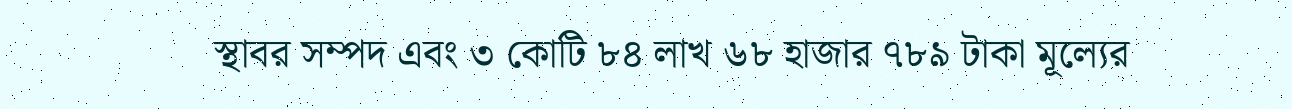স্থাবর সম্পদ এবং ৩ কোটি ৮৪ লাখ ৬৮ হাজার ৭৮৯ টাকা মূল্যের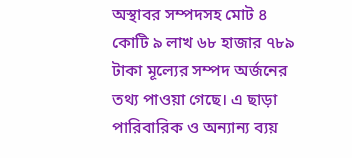অস্থাবর সম্পদসহ মোট ৪ কোটি ৯ লাখ ৬৮ হাজার ৭৮৯ টাকা মূল্যের সম্পদ অর্জনের তথ্য পাওয়া গেছে। এ ছাড়া পারিবারিক ও অন্যান্য ব্যয়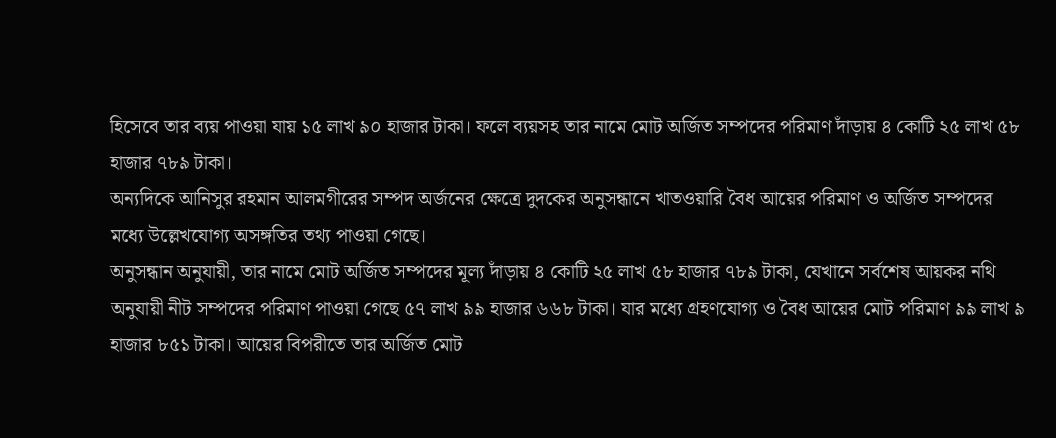হিসেবে তার ব্যয় পাওয়া যায় ১৫ লাখ ৯০ হাজার টাকা। ফলে ব্যয়সহ তার নামে মোট অর্জিত সম্পদের পরিমাণ দাঁড়ায় ৪ কোটি ২৫ লাখ ৫৮ হাজার ৭৮৯ টাকা।
অন্যদিকে আনিসুর রহমান আলমগীরের সম্পদ অর্জনের ক্ষেত্রে দুদকের অনুসন্ধানে খাতওয়ারি বৈধ আয়ের পরিমাণ ও অর্জিত সম্পদের মধ্যে উল্লেখযোগ্য অসঙ্গতির তথ্য পাওয়া গেছে।
অনুসন্ধান অনুযায়ী, তার নামে মোট অর্জিত সম্পদের মূল্য দাঁড়ায় ৪ কোটি ২৫ লাখ ৫৮ হাজার ৭৮৯ টাকা, যেখানে সর্বশেষ আয়কর নথি অনুযায়ী নীট সম্পদের পরিমাণ পাওয়া গেছে ৫৭ লাখ ৯৯ হাজার ৬৬৮ টাকা। যার মধ্যে গ্রহণযোগ্য ও বৈধ আয়ের মোট পরিমাণ ৯৯ লাখ ৯ হাজার ৮৫১ টাকা। আয়ের বিপরীতে তার অর্জিত মোট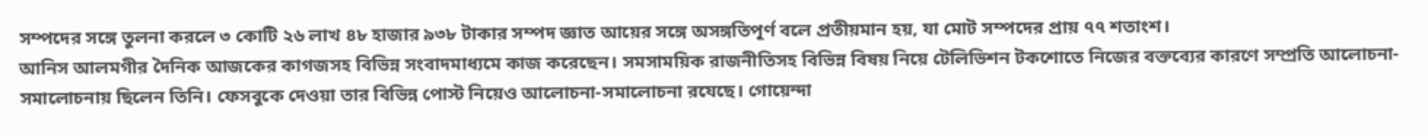সম্পদের সঙ্গে তুলনা করলে ৩ কোটি ২৬ লাখ ৪৮ হাজার ৯৩৮ টাকার সম্পদ জ্ঞাত আয়ের সঙ্গে অসঙ্গতিপূর্ণ বলে প্রতীয়মান হয়, যা মোট সম্পদের প্রায় ৭৭ শতাংশ।
আনিস আলমগীর দৈনিক আজকের কাগজসহ বিভিন্ন সংবাদমাধ্যমে কাজ করেছেন। সমসাময়িক রাজনীতিসহ বিভিন্ন বিষয় নিয়ে টেলিভিশন টকশোতে নিজের বক্তব্যের কারণে সম্প্রতি আলোচনা-সমালোচনায় ছিলেন তিনি। ফেসবুকে দেওয়া তার বিভিন্ন পোস্ট নিয়েও আলোচনা-সমালোচনা রযেছে। গোয়েন্দা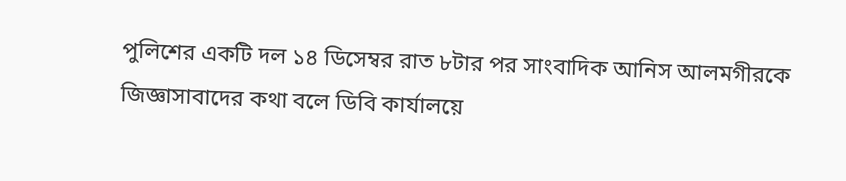পুলিশের একটি দল ১৪ ডিসেম্বর রাত ৮টার পর সাংবাদিক আনিস আলমগীরকে জিজ্ঞাসাবাদের কথা বলে ডিবি কার্যালয়ে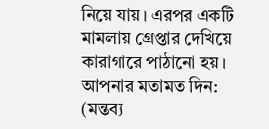নিয়ে যায়। এরপর একটি মামলায় গ্রেপ্তার দেখিয়ে কারাগারে পাঠানো হয়।
আপনার মতামত দিন:
(মন্তব্য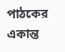পাঠকের একান্ত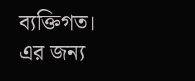ব্যক্তিগত। এর জন্য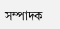সম্পাদক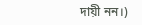দায়ী নন।)